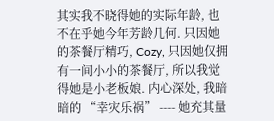其实我不晓得她的实际年龄, 也不在乎她今年芳龄几何. 只因她的茶餐厅精巧, Cozy, 只因她仅拥有一间小小的茶餐厅, 所以我觉得她是小老板娘. 内心深处, 我暗暗的 “幸灾乐祸” ---- 她充其量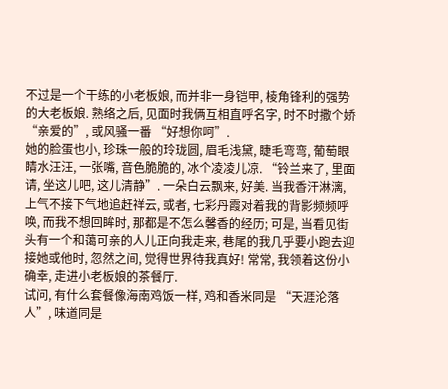不过是一个干练的小老板娘, 而并非一身铠甲, 棱角锋利的强势的大老板娘. 熟络之后, 见面时我俩互相直呼名字, 时不时撒个娇 “亲爱的”, 或风骚一番 “好想你呵”.
她的脸蛋也小, 珍珠一般的玲珑圆, 眉毛浅黛, 睫毛弯弯, 葡萄眼睛水汪汪, 一张嘴, 音色脆脆的, 冰个凌凌儿凉. “铃兰来了, 里面请, 坐这儿吧, 这儿清静”. 一朵白云飘来, 好美. 当我香汗淋漓, 上气不接下气地追赶祥云, 或者, 七彩丹霞对着我的背影频频呼唤, 而我不想回眸时, 那都是不怎么馨香的经历; 可是, 当看见街头有一个和蔼可亲的人儿正向我走来, 巷尾的我几乎要小跑去迎接她或他时, 忽然之间, 觉得世界待我真好! 常常, 我领着这份小确幸, 走进小老板娘的茶餐厅.
试问, 有什么套餐像海南鸡饭一样, 鸡和香米同是 “天涯沦落人”, 味道同是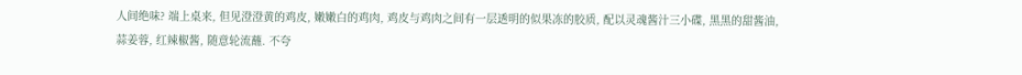人间绝味? 端上桌来, 但见澄澄黄的鸡皮, 嫩嫩白的鸡肉, 鸡皮与鸡肉之间有一层透明的似果冻的胶质, 配以灵魂酱汁三小碟, 黑黑的甜酱油, 蒜姜蓉, 红辣椒酱, 随意轮流蘸. 不夸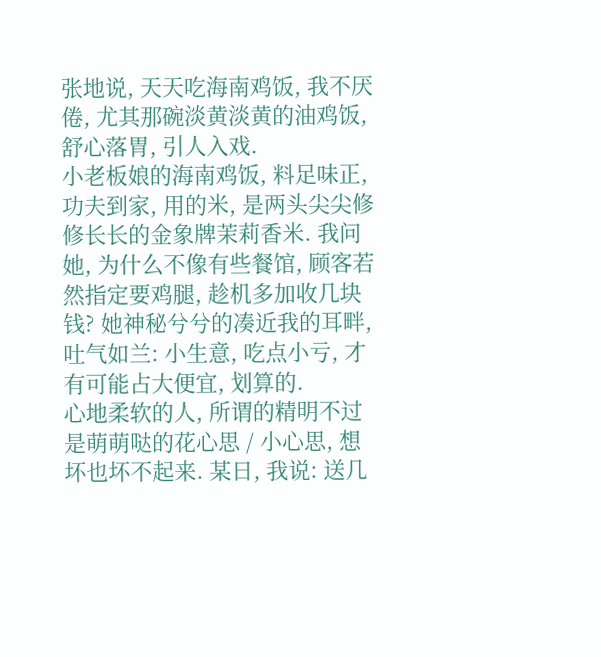张地说, 天天吃海南鸡饭, 我不厌倦, 尤其那碗淡黄淡黄的油鸡饭, 舒心落胃, 引人入戏.
小老板娘的海南鸡饭, 料足味正, 功夫到家, 用的米, 是两头尖尖修修长长的金象牌茉莉香米. 我问她, 为什么不像有些餐馆, 顾客若然指定要鸡腿, 趁机多加收几块钱? 她神秘兮兮的凑近我的耳畔, 吐气如兰: 小生意, 吃点小亏, 才有可能占大便宜, 划算的.
心地柔软的人, 所谓的精明不过是萌萌哒的花心思 / 小心思, 想坏也坏不起来. 某日, 我说: 送几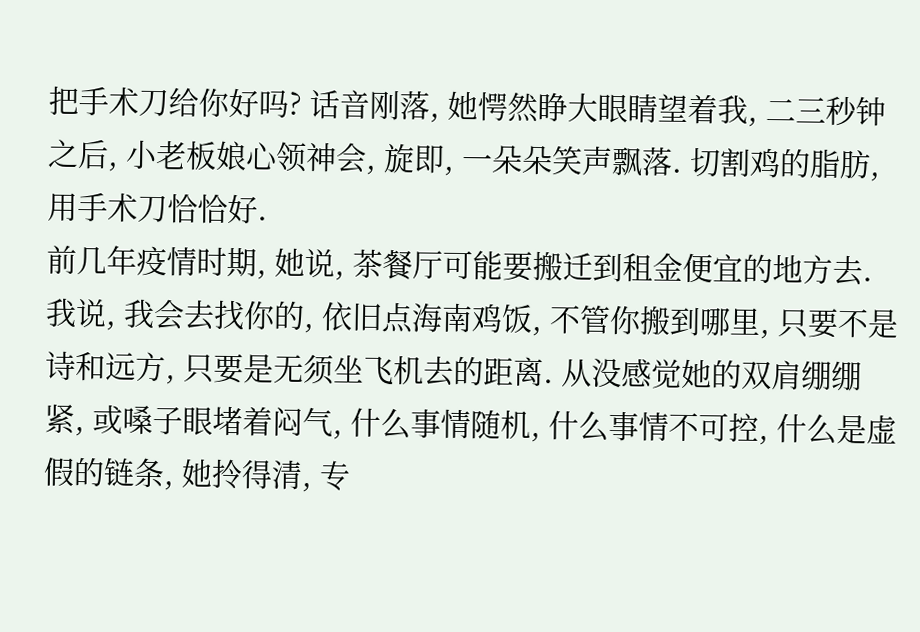把手术刀给你好吗? 话音刚落, 她愕然睁大眼睛望着我, 二三秒钟之后, 小老板娘心领神会, 旋即, 一朵朵笑声飘落. 切割鸡的脂肪, 用手术刀恰恰好.
前几年疫情时期, 她说, 茶餐厅可能要搬迁到租金便宜的地方去. 我说, 我会去找你的, 依旧点海南鸡饭, 不管你搬到哪里, 只要不是诗和远方, 只要是无须坐飞机去的距离. 从没感觉她的双肩绷绷紧, 或嗓子眼堵着闷气, 什么事情随机, 什么事情不可控, 什么是虚假的链条, 她拎得清, 专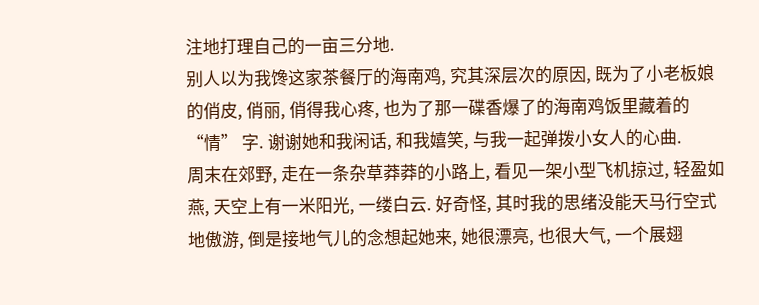注地打理自己的一亩三分地.
别人以为我馋这家茶餐厅的海南鸡, 究其深层次的原因, 既为了小老板娘的俏皮, 俏丽, 俏得我心疼, 也为了那一碟香爆了的海南鸡饭里藏着的 “情” 字. 谢谢她和我闲话, 和我嬉笑, 与我一起弹拨小女人的心曲.
周末在郊野, 走在一条杂草莽莽的小路上, 看见一架小型飞机掠过, 轻盈如燕, 天空上有一米阳光, 一缕白云. 好奇怪, 其时我的思绪没能天马行空式地傲游, 倒是接地气儿的念想起她来, 她很漂亮, 也很大气, 一个展翅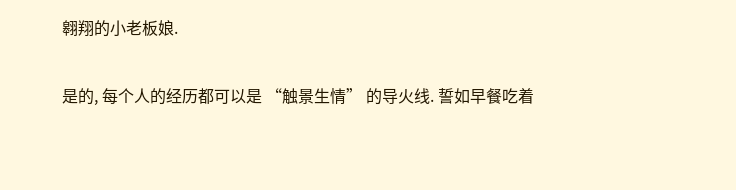翱翔的小老板娘.

是的, 每个人的经历都可以是 “触景生情” 的导火线. 誓如早餐吃着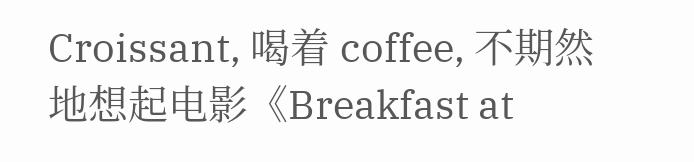Croissant, 喝着 coffee, 不期然地想起电影《Breakfast at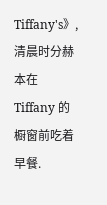Tiffany's》, 清晨时分赫本在 Tiffany 的橱窗前吃着早餐.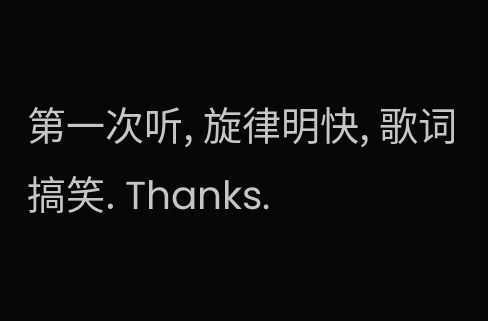第一次听, 旋律明快, 歌词搞笑. Thanks.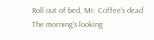Roll out of bed, Mr. Coffee's dead
The morning's looking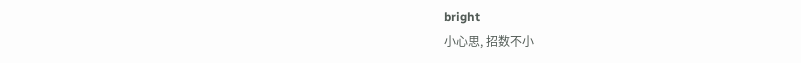bright
小心思, 招数不小